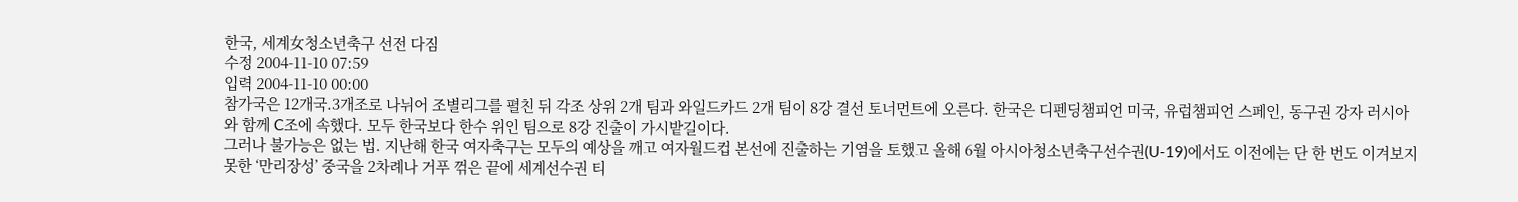한국, 세계女청소년축구 선전 다짐
수정 2004-11-10 07:59
입력 2004-11-10 00:00
참가국은 12개국.3개조로 나뉘어 조별리그를 펼친 뒤 각조 상위 2개 팀과 와일드카드 2개 팀이 8강 결선 토너먼트에 오른다. 한국은 디펜딩챔피언 미국, 유럽챔피언 스페인, 동구권 강자 러시아와 함께 C조에 속했다. 모두 한국보다 한수 위인 팀으로 8강 진출이 가시밭길이다.
그러나 불가능은 없는 법. 지난해 한국 여자축구는 모두의 예상을 깨고 여자월드컵 본선에 진출하는 기염을 토했고 올해 6월 아시아청소년축구선수권(U-19)에서도 이전에는 단 한 번도 이겨보지 못한 ‘만리장성’ 중국을 2차례나 거푸 꺾은 끝에 세계선수권 티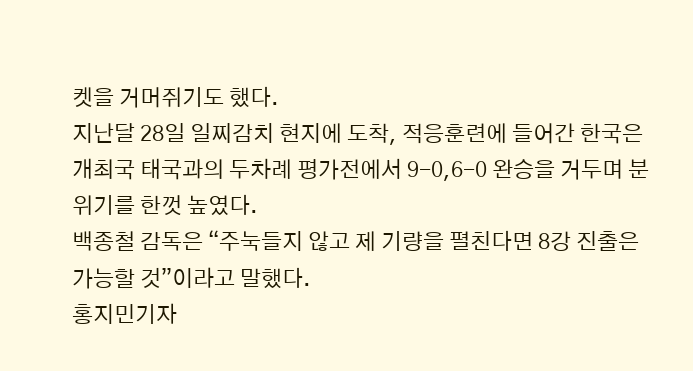켓을 거머쥐기도 했다.
지난달 28일 일찌감치 현지에 도착, 적응훈련에 들어간 한국은 개최국 태국과의 두차례 평가전에서 9-0,6-0 완승을 거두며 분위기를 한껏 높였다.
백종철 감독은 “주눅들지 않고 제 기량을 펼친다면 8강 진출은 가능할 것”이라고 말했다.
홍지민기자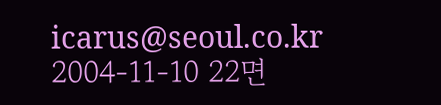icarus@seoul.co.kr
2004-11-10 22면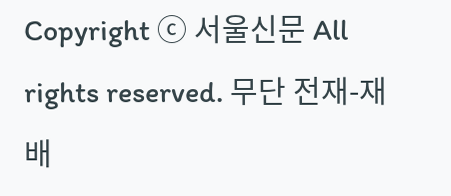Copyright ⓒ 서울신문 All rights reserved. 무단 전재-재배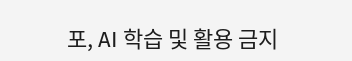포, AI 학습 및 활용 금지